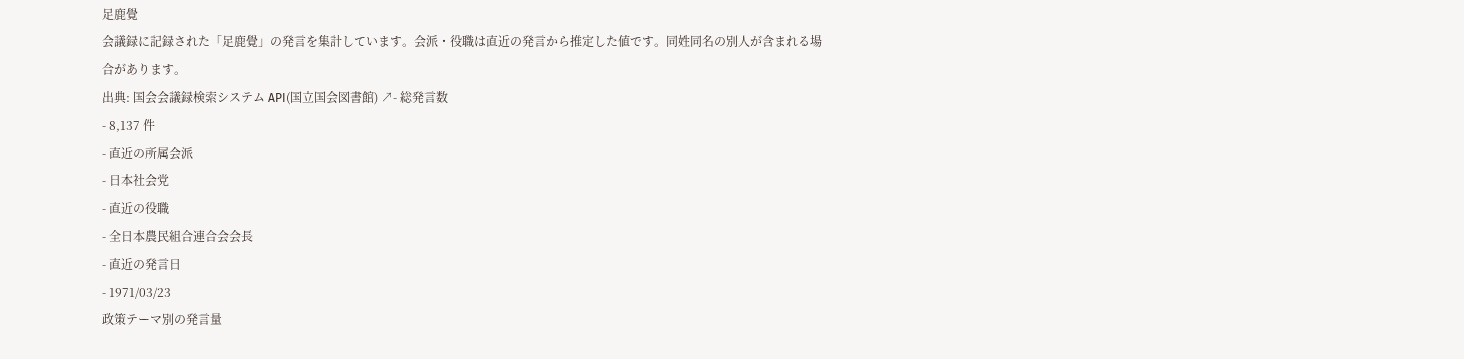足鹿覺
会議録に記録された「足鹿覺」の発言を集計しています。会派・役職は直近の発言から推定した値です。同姓同名の別人が含まれる場合があります。
出典: 国会会議録検索システム API(国立国会図書館) ↗- 総発言数
- 8,137 件
- 直近の所属会派
- 日本社会党
- 直近の役職
- 全日本農民組合連合会会長
- 直近の発言日
- 1971/03/23
政策テーマ別の発言量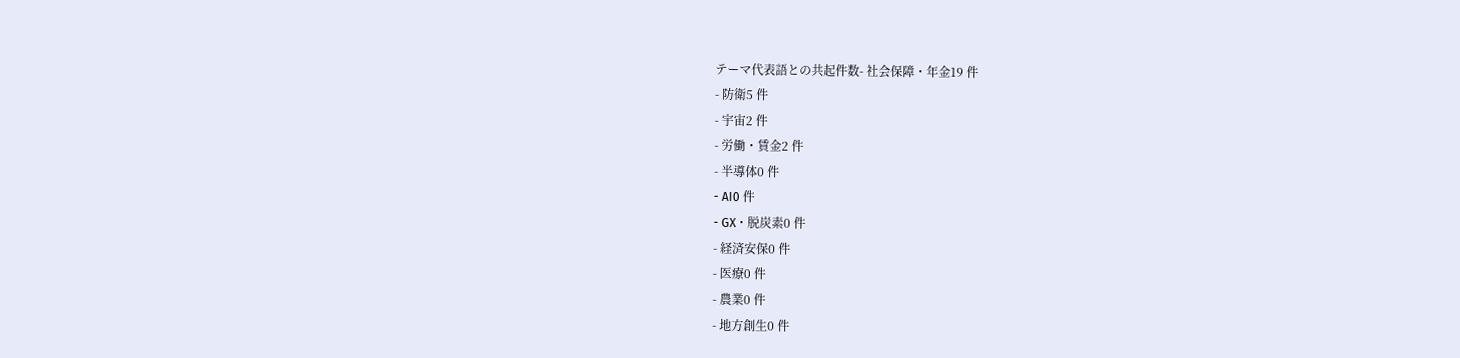テーマ代表語との共起件数- 社会保障・年金19 件
- 防衛5 件
- 宇宙2 件
- 労働・賃金2 件
- 半導体0 件
- AI0 件
- GX・脱炭素0 件
- 経済安保0 件
- 医療0 件
- 農業0 件
- 地方創生0 件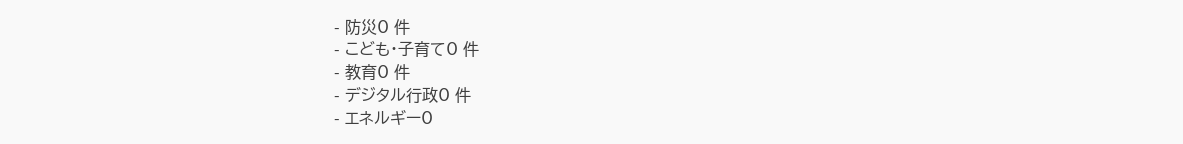- 防災0 件
- こども・子育て0 件
- 教育0 件
- デジタル行政0 件
- エネルギー0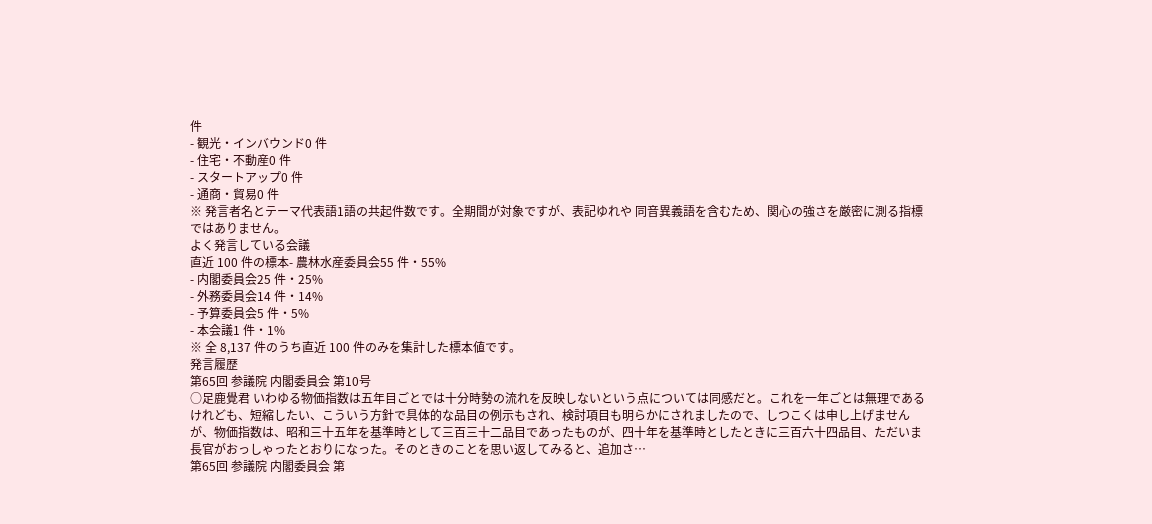件
- 観光・インバウンド0 件
- 住宅・不動産0 件
- スタートアップ0 件
- 通商・貿易0 件
※ 発言者名とテーマ代表語1語の共起件数です。全期間が対象ですが、表記ゆれや 同音異義語を含むため、関心の強さを厳密に測る指標ではありません。
よく発言している会議
直近 100 件の標本- 農林水産委員会55 件・55%
- 内閣委員会25 件・25%
- 外務委員会14 件・14%
- 予算委員会5 件・5%
- 本会議1 件・1%
※ 全 8,137 件のうち直近 100 件のみを集計した標本値です。
発言履歴
第65回 参議院 内閣委員会 第10号
○足鹿覺君 いわゆる物価指数は五年目ごとでは十分時勢の流れを反映しないという点については同感だと。これを一年ごとは無理であるけれども、短縮したい、こういう方針で具体的な品目の例示もされ、検討項目も明らかにされましたので、しつこくは申し上げませんが、物価指数は、昭和三十五年を基準時として三百三十二品目であったものが、四十年を基準時としたときに三百六十四品目、ただいま長官がおっしゃったとおりになった。そのときのことを思い返してみると、追加さ…
第65回 参議院 内閣委員会 第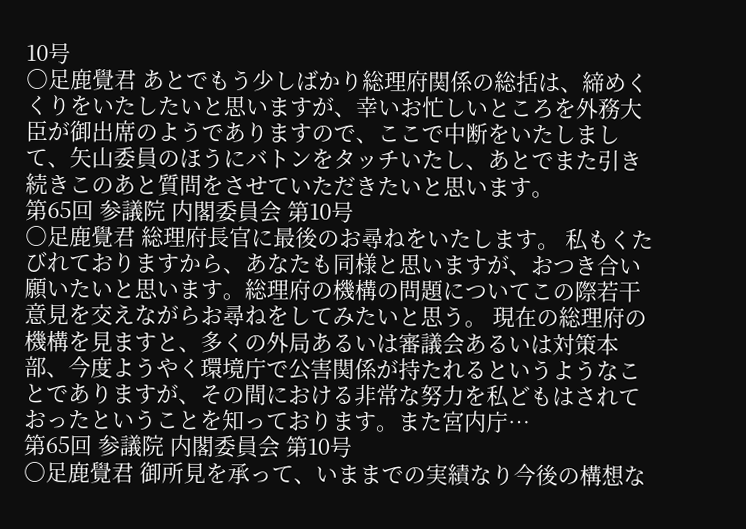10号
○足鹿覺君 あとでもう少しばかり総理府関係の総括は、締めくくりをいたしたいと思いますが、幸いお忙しいところを外務大臣が御出席のようでありますので、ここで中断をいたしまして、矢山委員のほうにバトンをタッチいたし、あとでまた引き続きこのあと質問をさせていただきたいと思います。
第65回 参議院 内閣委員会 第10号
○足鹿覺君 総理府長官に最後のお尋ねをいたします。 私もくたびれておりますから、あなたも同様と思いますが、おつき合い願いたいと思います。総理府の機構の問題についてこの際若干意見を交えながらお尋ねをしてみたいと思う。 現在の総理府の機構を見ますと、多くの外局あるいは審議会あるいは対策本部、今度ようやく環境庁で公害関係が持たれるというようなことでありますが、その間における非常な努力を私どもはされておったということを知っております。また宮内庁…
第65回 参議院 内閣委員会 第10号
○足鹿覺君 御所見を承って、いままでの実績なり今後の構想な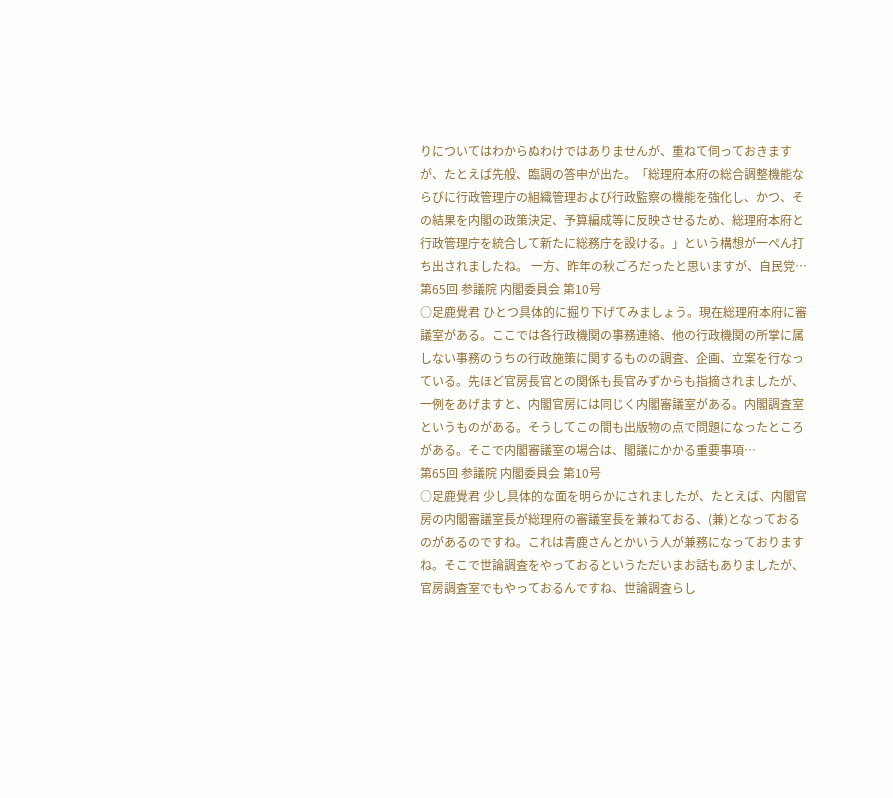りについてはわからぬわけではありませんが、重ねて伺っておきますが、たとえば先般、臨調の答申が出た。「総理府本府の総合調整機能ならびに行政管理庁の組織管理および行政監察の機能を強化し、かつ、その結果を内閣の政策決定、予算編成等に反映させるため、総理府本府と行政管理庁を統合して新たに総務庁を設ける。」という構想が一ぺん打ち出されましたね。 一方、昨年の秋ごろだったと思いますが、自民党…
第65回 参議院 内閣委員会 第10号
○足鹿覺君 ひとつ具体的に掘り下げてみましょう。現在総理府本府に審議室がある。ここでは各行政機関の事務連絡、他の行政機関の所掌に属しない事務のうちの行政施策に関するものの調査、企画、立案を行なっている。先ほど官房長官との関係も長官みずからも指摘されましたが、一例をあげますと、内閣官房には同じく内閣審議室がある。内閣調査室というものがある。そうしてこの間も出版物の点で問題になったところがある。そこで内閣審議室の場合は、閣議にかかる重要事項…
第65回 参議院 内閣委員会 第10号
○足鹿覺君 少し具体的な面を明らかにされましたが、たとえば、内閣官房の内閣審議室長が総理府の審議室長を兼ねておる、(兼)となっておるのがあるのですね。これは青鹿さんとかいう人が兼務になっておりますね。そこで世論調査をやっておるというただいまお話もありましたが、官房調査室でもやっておるんですね、世論調査らし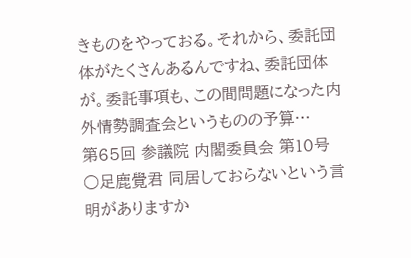きものをやっておる。それから、委託団体がたくさんあるんですね、委託団体が。委託事項も、この間問題になった内外情勢調査会というものの予算…
第65回 参議院 内閣委員会 第10号
○足鹿覺君 同居しておらないという言明がありますか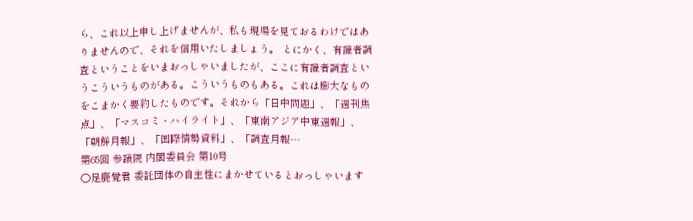ら、これ以上申し上げませんが、私も現場を見ておるわけではありませんので、それを信用いたしましょう。 とにかく、有識者調査ということをいまおっしゃいましたが、ここに有識者調査というこういうものがある。こういうものもある。これは膨大なものをこまかく要約したものです。それから「日中問題」、「週刊焦点」、「マスコミ・ハイライト」、「東南アジア中東週報」、「朝鮮月報」、「国際情勢資料」、「調査月報…
第65回 参議院 内閣委員会 第10号
○足鹿覺君 委託団体の自主性にまかせているとおっしゃいます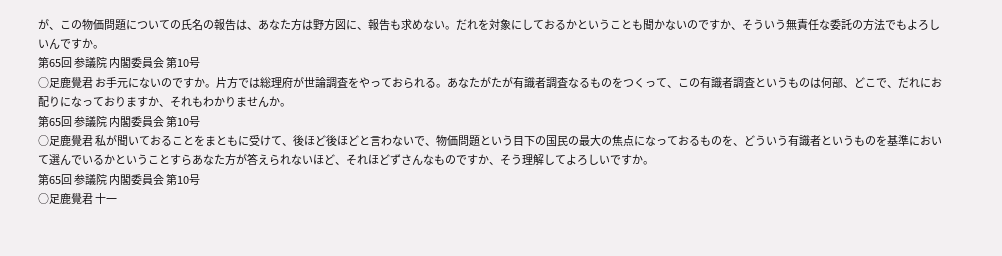が、この物価問題についての氏名の報告は、あなた方は野方図に、報告も求めない。だれを対象にしておるかということも聞かないのですか、そういう無責任な委託の方法でもよろしいんですか。
第65回 参議院 内閣委員会 第10号
○足鹿覺君 お手元にないのですか。片方では総理府が世論調査をやっておられる。あなたがたが有識者調査なるものをつくって、この有識者調査というものは何部、どこで、だれにお配りになっておりますか、それもわかりませんか。
第65回 参議院 内閣委員会 第10号
○足鹿覺君 私が聞いておることをまともに受けて、後ほど後ほどと言わないで、物価問題という目下の国民の最大の焦点になっておるものを、どういう有識者というものを基準において選んでいるかということすらあなた方が答えられないほど、それほどずさんなものですか、そう理解してよろしいですか。
第65回 参議院 内閣委員会 第10号
○足鹿覺君 十一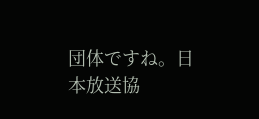団体ですね。日本放送協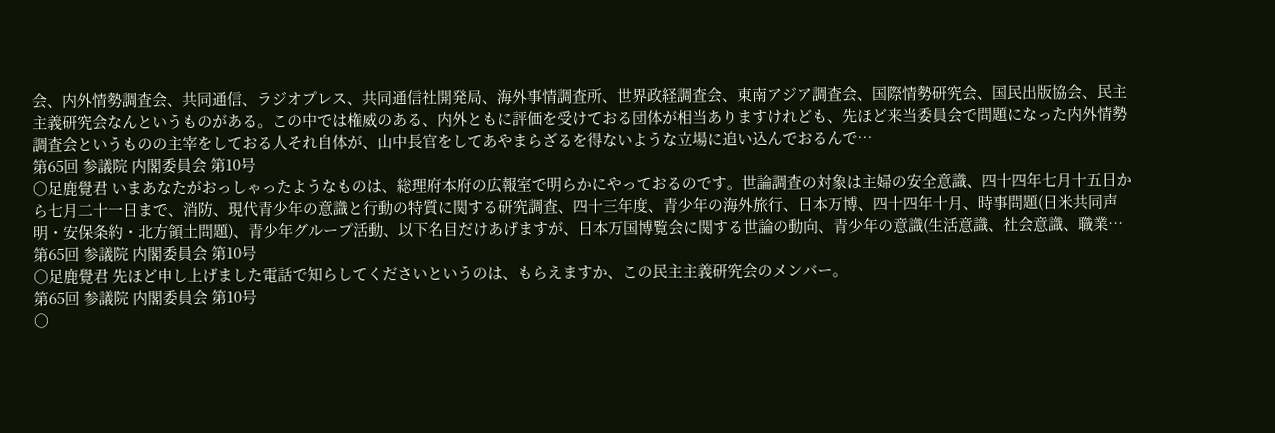会、内外情勢調査会、共同通信、ラジオプレス、共同通信社開発局、海外事情調査所、世界政経調査会、東南アジア調査会、国際情勢研究会、国民出版協会、民主主義研究会なんというものがある。この中では権威のある、内外ともに評価を受けておる団体が相当ありますけれども、先ほど来当委員会で問題になった内外情勢調査会というものの主宰をしておる人それ自体が、山中長官をしてあやまらざるを得ないような立場に追い込んでおるんで…
第65回 参議院 内閣委員会 第10号
○足鹿覺君 いまあなたがおっしゃったようなものは、総理府本府の広報室で明らかにやっておるのです。世論調査の対象は主婦の安全意識、四十四年七月十五日から七月二十一日まで、消防、現代青少年の意識と行動の特質に関する研究調査、四十三年度、青少年の海外旅行、日本万博、四十四年十月、時事問題(日米共同声明・安保条約・北方領土問題)、青少年グループ活動、以下名目だけあげますが、日本万国博覧会に関する世論の動向、青少年の意識(生活意識、社会意識、職業…
第65回 参議院 内閣委員会 第10号
○足鹿覺君 先ほど申し上げました電話で知らしてくださいというのは、もらえますか、この民主主義研究会のメンバー。
第65回 参議院 内閣委員会 第10号
○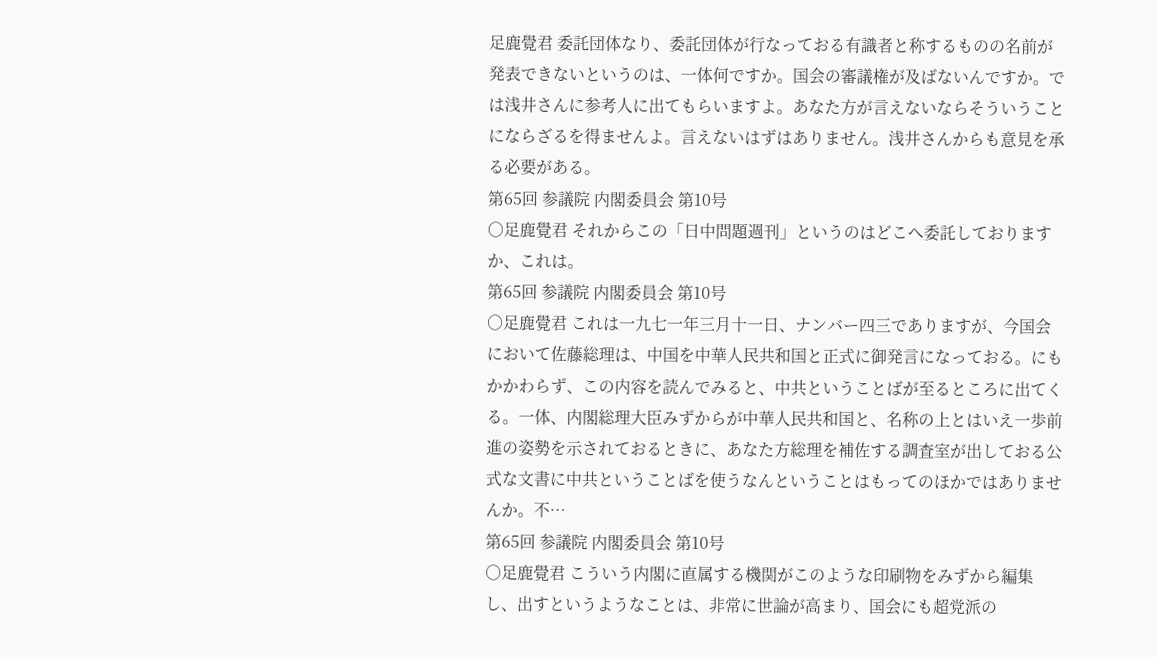足鹿覺君 委託団体なり、委託団体が行なっておる有識者と称するものの名前が発表できないというのは、一体何ですか。国会の審議権が及ばないんですか。では浅井さんに参考人に出てもらいますよ。あなた方が言えないならそういうことにならざるを得ませんよ。言えないはずはありません。浅井さんからも意見を承る必要がある。
第65回 参議院 内閣委員会 第10号
○足鹿覺君 それからこの「日中問題週刊」というのはどこへ委託しておりますか、これは。
第65回 参議院 内閣委員会 第10号
○足鹿覺君 これは一九七一年三月十一日、ナンバー四三でありますが、今国会において佐藤総理は、中国を中華人民共和国と正式に御発言になっておる。にもかかわらず、この内容を読んでみると、中共ということばが至るところに出てくる。一体、内閣総理大臣みずからが中華人民共和国と、名称の上とはいえ一歩前進の姿勢を示されておるときに、あなた方総理を補佐する調査室が出しておる公式な文書に中共ということばを使うなんということはもってのほかではありませんか。不…
第65回 参議院 内閣委員会 第10号
○足鹿覺君 こういう内閣に直属する機関がこのような印刷物をみずから編集し、出すというようなことは、非常に世論が高まり、国会にも超党派の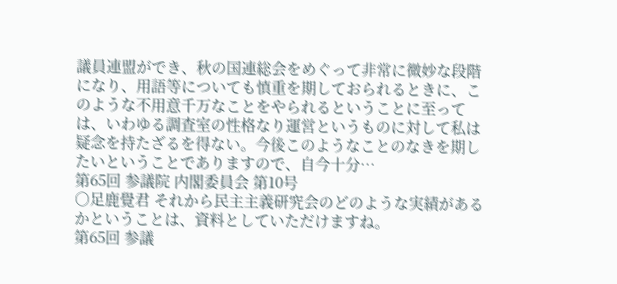議員連盟ができ、秋の国連総会をめぐって非常に微妙な段階になり、用語等についても慎重を期しておられるときに、このような不用意千万なことをやられるということに至っては、いわゆる調査室の性格なり運営というものに対して私は疑念を持たざるを得ない。今後このようなことのなきを期したいということでありますので、自今十分…
第65回 参議院 内閣委員会 第10号
○足鹿覺君 それから民主主義研究会のどのような実績があるかということは、資料としていただけますね。
第65回 参議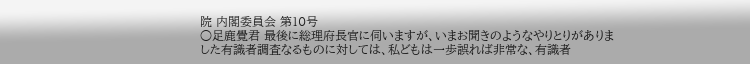院 内閣委員会 第10号
○足鹿覺君 最後に総理府長官に伺いますが、いまお聞きのようなやりとりがありました有識者調査なるものに対しては、私どもは一歩誤れば非常な、有識者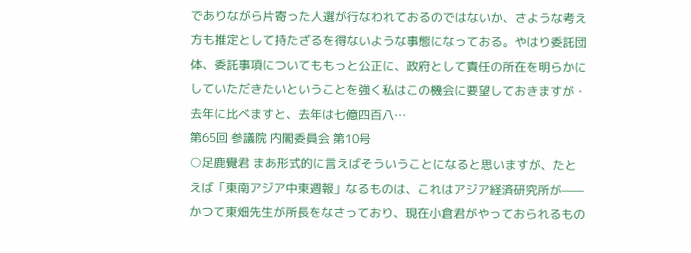でありながら片寄った人選が行なわれておるのではないか、さような考え方も推定として持たざるを得ないような事態になっておる。やはり委託団体、委託事項についてももっと公正に、政府として責任の所在を明らかにしていただきたいということを強く私はこの機会に要望しておきますが・去年に比べますと、去年は七億四百八…
第65回 参議院 内閣委員会 第10号
○足鹿覺君 まあ形式的に言えばそういうことになると思いますが、たとえば「東南アジア中東週報」なるものは、これはアジア経済研究所が——かつて東畑先生が所長をなさっており、現在小倉君がやっておられるもの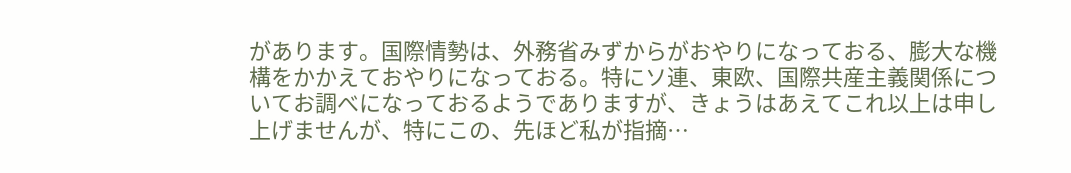があります。国際情勢は、外務省みずからがおやりになっておる、膨大な機構をかかえておやりになっておる。特にソ連、東欧、国際共産主義関係についてお調べになっておるようでありますが、きょうはあえてこれ以上は申し上げませんが、特にこの、先ほど私が指摘…